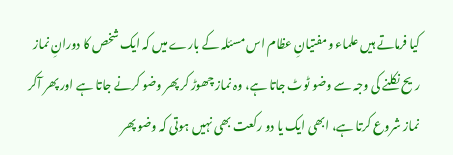کیا فرماتے ہیں علماء ومفتیانِ عظام اس مسئلہ کے بارے میں کہ ایک شخص کا دورانِ نماز ریح نکلنے کی وجہ سے وضو ٹوٹ جاتا ہے، وہ نماز چھوڑ کر پھر وضو کرنے جاتا ہے اور پھر آکر نماز شروع کرتا ہے، ابھی ایک یا دو رکعت بھی نہیں ہوتی کہ وضو پھر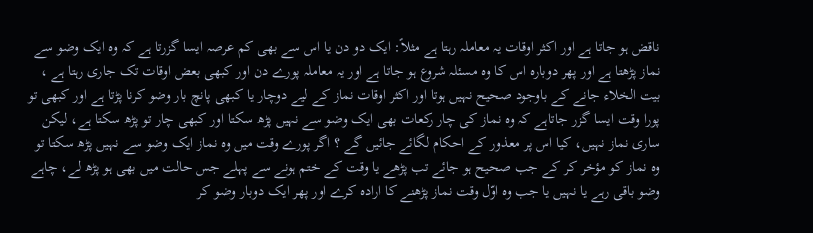ناقض ہو جاتا ہے اور اکثر اوقات یہ معاملہ رہتا ہے مثلاً: ایک دو دن یا اس سے بھی کم عرصہ ایسا گزرتا ہے کہ وہ ایک وضو سے نماز پڑھتا ہے اور پھر دوبارہ اس کا وہ مسئلہ شروع ہو جاتا ہے اور یہ معاملہ پورے دن اور کبھی بعض اوقات تک جاری رہتا ہے ، بیت الخلاء جانے کے باوجود صحیح نہیں ہوتا اور اکثر اوقات نماز کے لیے دوچار یا کبھی پانچ بار وضو کرنا پڑتا ہے اور کبھی تو پورا وقت ایسا گزر جاتاہے کہ وہ نماز کی چار رکعات بھی ایک وضو سے نہیں پڑھ سکتا اور کبھی چار تو پڑھ سکتا ہے، لیکن ساری نماز نہیں، کیا اس پر معذور کے احکام لگائے جائیں گے ؟ اگر پورے وقت میں وہ نماز ایک وضو سے نہیں پڑھ سکتا تو وہ نماز کو مؤخر کر کے جب صحیح ہو جائے تب پڑھے یا وقت کے ختم ہونے سے پہلے جس حالت میں بھی ہو پڑھ لے، چاہے وضو باقی رہے یا نہیں یا جب وہ اوّل وقت نماز پڑھنے کا ارادہ کرے اور پھر ایک دوبار وضو کر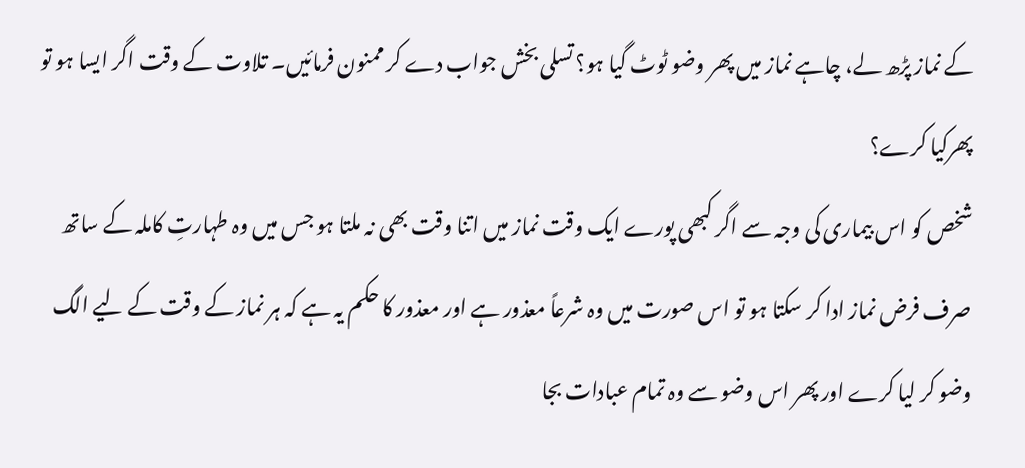کے نماز پڑھ لے، چاہے نماز میں پھر وضو ٹوٹ گیا ہو؟ تسلی بخش جواب دے کر ممنون فرمائیں۔ تلاوت کے وقت اگر ایسا ہو تو پھرکیا کرے؟
شخص کو اس بیماری کی وجہ سے اگر کبھی پورے ایک وقت نماز میں اتنا وقت بھی نہ ملتا ہو جس میں وہ طہارتِ کاملہ کے ساتھ صرف فرض نماز ادا کر سکتا ہو تو اس صورت میں وہ شرعاً معذور ہے اور معذور کا حکم یہ ہے کہ ہر نماز کے وقت کے لیے الگ وضو کر لیا کرے اور پھر اس وضو سے وہ تمام عبادات بجا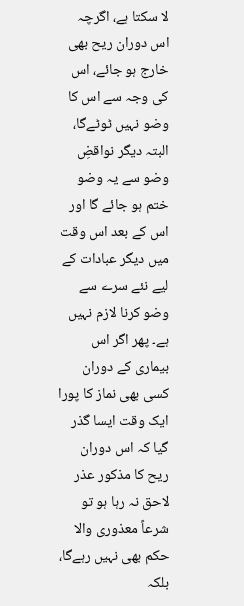لا سکتا ہے، اگرچہ اس دوران ریح بھی خارج ہو جائے، اس کی وجہ سے اس کا وضو نہیں ٹوٹےگا، البتہ دیگر نواقضِ وضو سے یہ وضو ختم ہو جائے گا اور اس کے بعد اس وقت میں دیگر عبادات کے لیے نئے سرے سے وضو کرنا لازم نہیں ہے۔ پھر اگر اس بیماری کے دوران کسی بھی نماز کا پورا ایک وقت ایسا گذر گیا کہ اس دوران ریح کا مذکور عذر لاحق نہ رہا ہو تو شرعاً معذوری والا حکم بھی نہیں رہےگا، بلکہ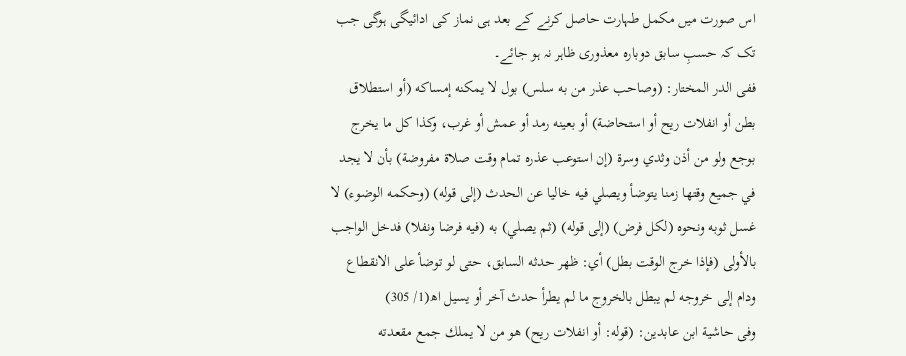اس صورت میں مکمل طہارت حاصل کرنے کے بعد ہی نماز کی ادائیگی ہوگی جب تک کہ حسبِ سابق دوبارہ معذوری ظاہر نہ ہو جائے۔
ففی الدر المختار: (وصاحب عذر من به سلس) بول لا يمكنه إمساكه (أو استطلاق بطن أو انفلات ريح أو استحاضة) أو بعينه رمد أو عمش أو غرب، وكذا كل ما يخرج بوجع ولو من أذن وثدي وسرة (إن استوعب عذره تمام وقت صلاة مفروضة) بأن لا يجد في جميع وقتها زمنا يتوضأ ويصلي فيه خاليا عن الحدث (إلی قوله) (وحكمه الوضوء) لا غسل ثوبه ونحوه (لكل فرض) (إلی قوله) (ثم يصلي) به (فيه فرضا ونفلا) فدخل الواجب بالأولى (فإذا خرج الوقت بطل) أي: ظهر حدثه السابق، حتى لو توضأ على الانقطاع ودام إلى خروجه لم يبطل بالخروج ما لم يطرأ حدث آخر أو يسيل اھ(1/ 305)
وفی حاشية ابن عابدين: (قوله: أو انفلات ريح) هو من لا يملك جمع مقعدته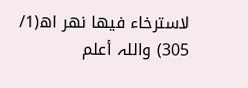لاسترخاء فيها نهر اھ(1/ 305) واللہ أعلم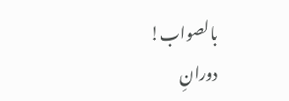بالصواب!
دورانِ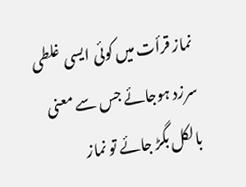نماز قرأت میں کوئی ایسی غلطی سرزد ہوجائے جس سے معنی بالکل بگڑ جائے تو نماز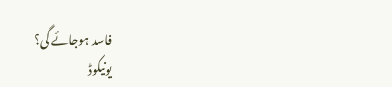فاسد ہوجائے گی؟
یونیکوڈ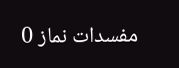مفسدات نماز 0